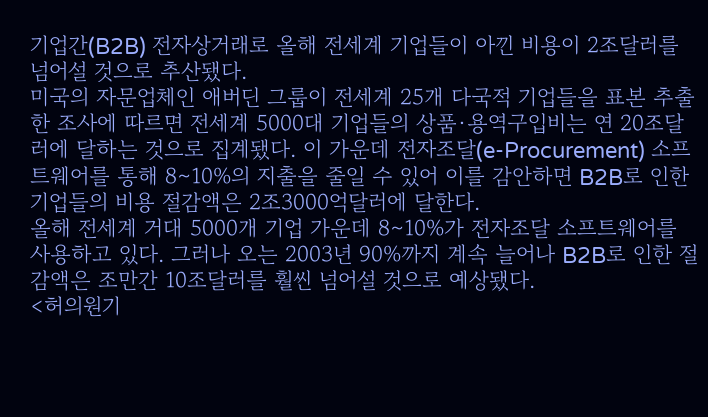기업간(B2B) 전자상거래로 올해 전세계 기업들이 아낀 비용이 2조달러를 넘어설 것으로 추산됐다.
미국의 자문업체인 애버딘 그룹이 전세계 25개 다국적 기업들을 표본 추출한 조사에 따르면 전세계 5000대 기업들의 상품·용역구입비는 연 20조달러에 달하는 것으로 집계됐다. 이 가운데 전자조달(e-Procurement) 소프트웨어를 통해 8∼10%의 지출을 줄일 수 있어 이를 감안하면 B2B로 인한 기업들의 비용 절감액은 2조3000억달러에 달한다.
올해 전세계 거대 5000개 기업 가운데 8∼10%가 전자조달 소프트웨어를 사용하고 있다. 그러나 오는 2003년 90%까지 계속 늘어나 B2B로 인한 절감액은 조만간 10조달러를 훨씬 넘어설 것으로 예상됐다.
<허의원기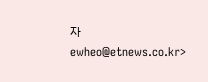자 ewheo@etnews.co.kr>